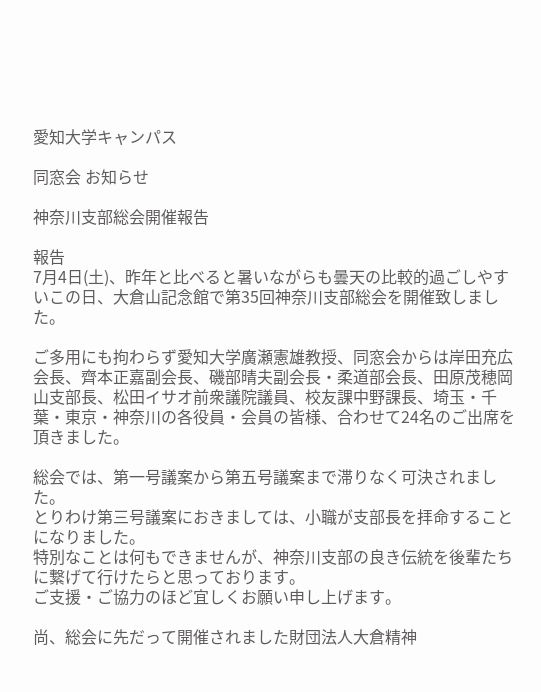愛知大学キャンパス

同窓会 お知らせ

神奈川支部総会開催報告

報告
7月4日(土)、昨年と比べると暑いながらも曇天の比較的過ごしやすいこの日、大倉山記念館で第35回神奈川支部総会を開催致しました。

ご多用にも拘わらず愛知大学廣瀬憲雄教授、同窓会からは岸田充広会長、齊本正嘉副会長、磯部晴夫副会長・柔道部会長、田原茂穂岡山支部長、松田イサオ前衆議院議員、校友課中野課長、埼玉・千葉・東京・神奈川の各役員・会員の皆様、合わせて24名のご出席を頂きました。

総会では、第一号議案から第五号議案まで滞りなく可決されました。
とりわけ第三号議案におきましては、小職が支部長を拝命することになりました。
特別なことは何もできませんが、神奈川支部の良き伝統を後輩たちに繋げて行けたらと思っております。
ご支援・ご協力のほど宜しくお願い申し上げます。

尚、総会に先だって開催されました財団法人大倉精神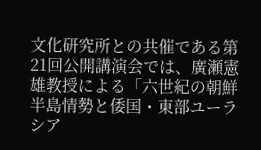文化研究所との共催である第21回公開講演会では、廣瀬憲雄教授による「六世紀の朝鮮半島情勢と倭国・東部ユーラシア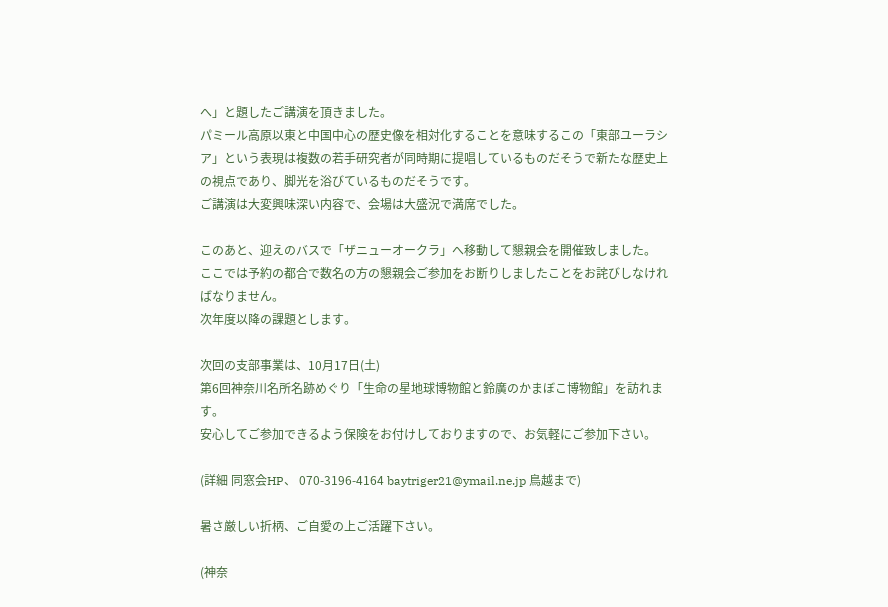へ」と題したご講演を頂きました。
パミール高原以東と中国中心の歴史像を相対化することを意味するこの「東部ユーラシア」という表現は複数の若手研究者が同時期に提唱しているものだそうで新たな歴史上の視点であり、脚光を浴びているものだそうです。
ご講演は大変興味深い内容で、会場は大盛況で満席でした。

このあと、迎えのバスで「ザニューオークラ」へ移動して懇親会を開催致しました。
ここでは予約の都合で数名の方の懇親会ご参加をお断りしましたことをお詫びしなければなりません。
次年度以降の課題とします。

次回の支部事業は、10月17日(土)
第6回神奈川名所名跡めぐり「生命の星地球博物館と鈴廣のかまぼこ博物館」を訪れます。
安心してご参加できるよう保険をお付けしておりますので、お気軽にご参加下さい。

(詳細 同窓会HP、 070-3196-4164 baytriger21@ymail.ne.jp 鳥越まで)

暑さ厳しい折柄、ご自愛の上ご活躍下さい。

(神奈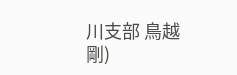川支部 鳥越 剛)